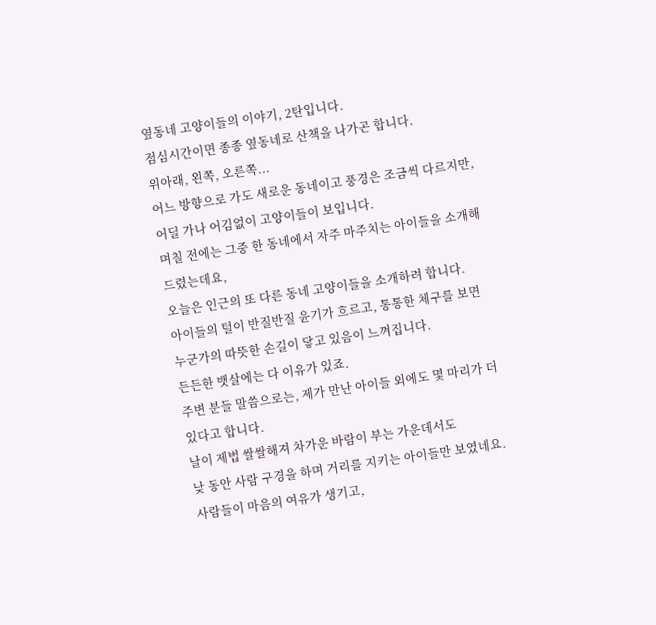옆동네 고양이들의 이야기, 2탄입니다.
점심시간이면 종종 옆동네로 산책을 나가곤 합니다.
위아래, 왼쪽, 오른쪽...
어느 방향으로 가도 새로운 동네이고 풍경은 조금씩 다르지만,
어딜 가나 어김없이 고양이들이 보입니다.
며칠 전에는 그중 한 동네에서 자주 마주치는 아이들을 소개해드렸는데요,
오늘은 인근의 또 다른 동네 고양이들을 소개하려 합니다.
아이들의 털이 반질반질 윤기가 흐르고, 통통한 체구를 보면
누군가의 따뜻한 손길이 닿고 있음이 느껴집니다.
든든한 뱃살에는 다 이유가 있죠.
주변 분들 말씀으로는, 제가 만난 아이들 외에도 몇 마리가 더 있다고 합니다.
날이 제법 쌀쌀해져 차가운 바람이 부는 가운데서도
낮 동안 사람 구경을 하며 거리를 지키는 아이들만 보였네요.
사람들이 마음의 여유가 생기고,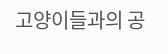고양이들과의 공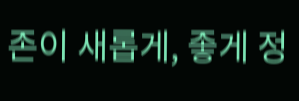존이 새롭게, 좋게 정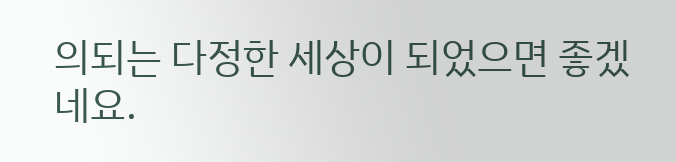의되는 다정한 세상이 되었으면 좋겠네요.